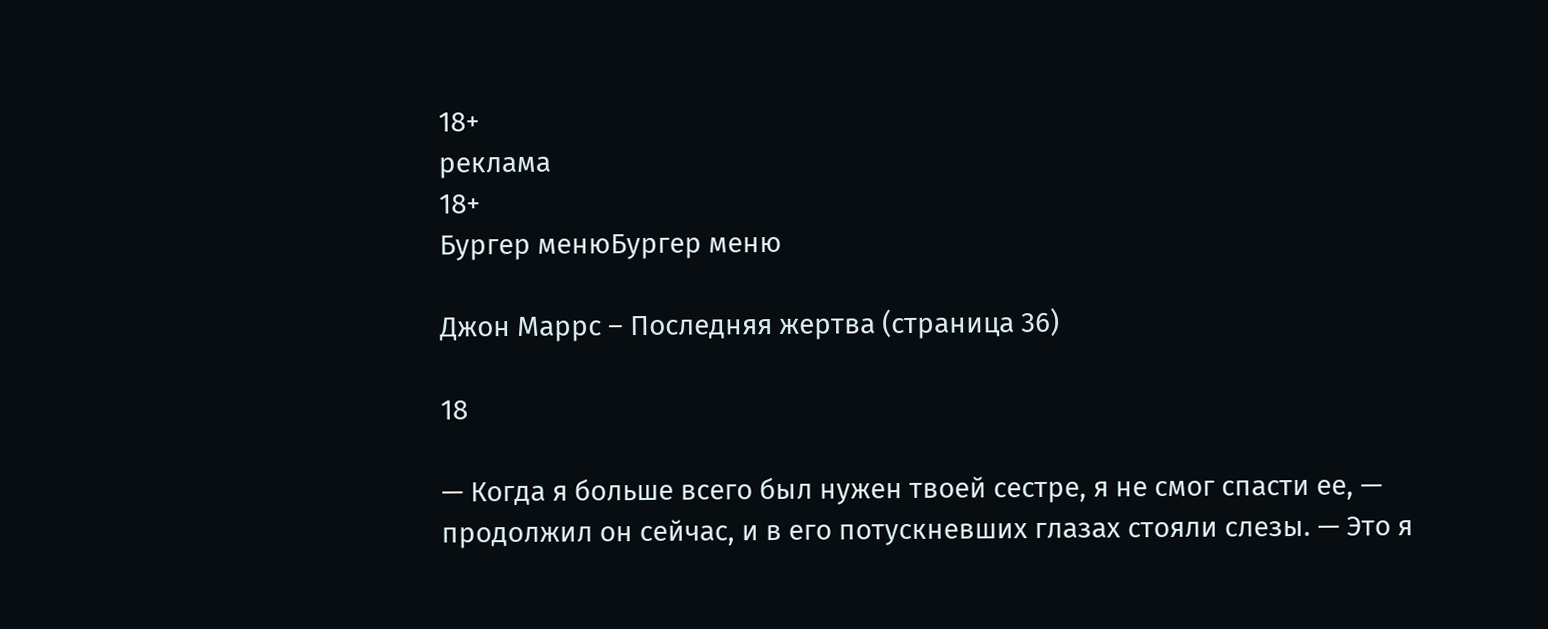18+
реклама
18+
Бургер менюБургер меню

Джон Маррс – Последняя жертва (страница 36)

18

— Когда я больше всего был нужен твоей сестре, я не смог спасти ее, — продолжил он сейчас, и в его потускневших глазах стояли слезы. — Это я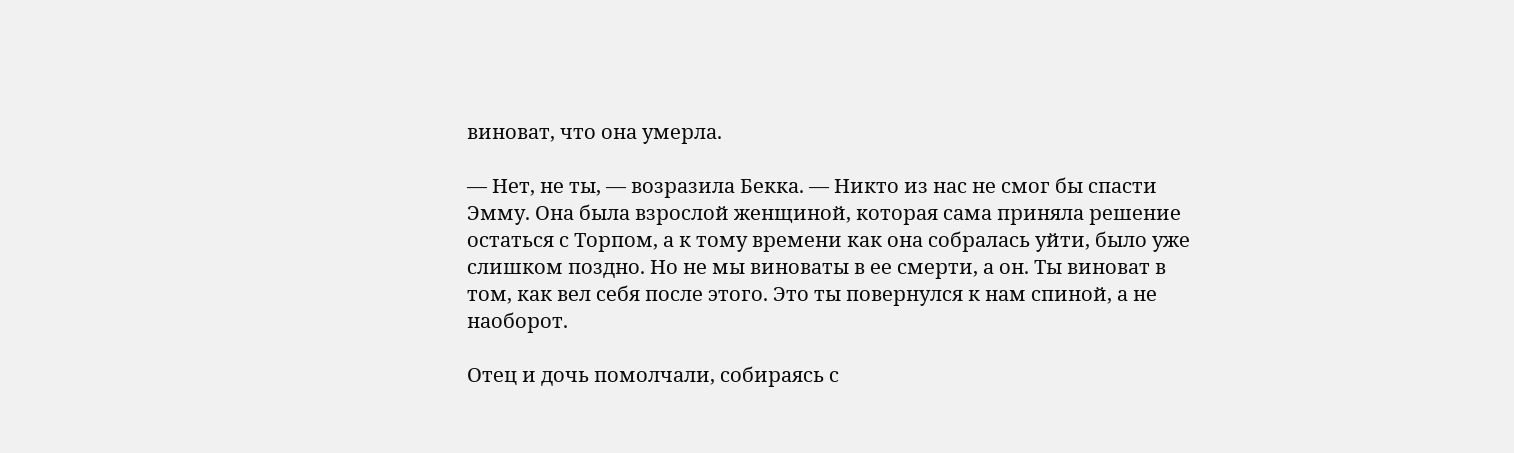виноват, что она умерла.

— Нет, не ты, — возразила Бекка. — Никто из нас не смог бы спасти Эмму. Она была взрослой женщиной, которая сама приняла решение остаться с Торпом, а к тому времени как она собралась уйти, было уже слишком поздно. Но не мы виноваты в ее смерти, а он. Ты виноват в том, как вел себя после этого. Это ты повернулся к нам спиной, а не наоборот.

Отец и дочь помолчали, собираясь с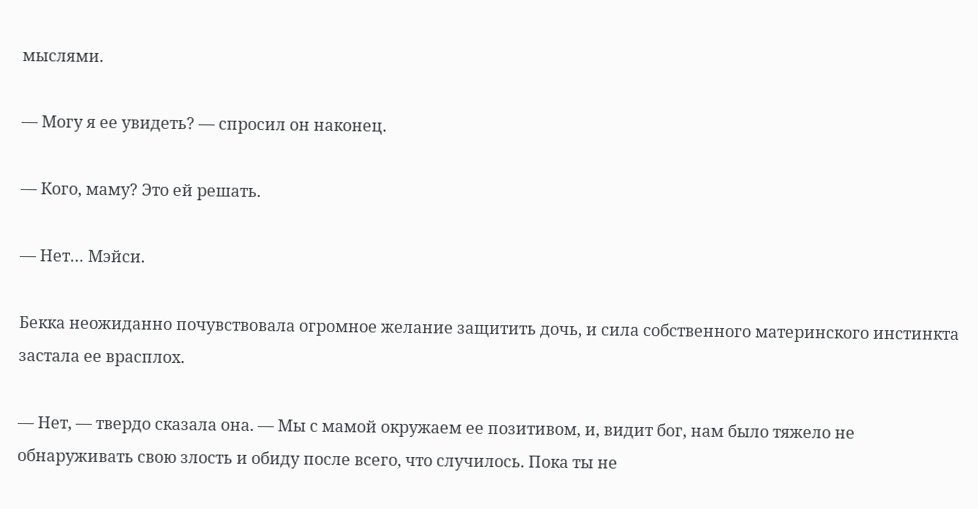мыслями.

— Могу я ее увидеть? — спросил он наконец.

— Кого, маму? Это ей решать.

— Нет… Мэйси.

Бекка неожиданно почувствовала огромное желание защитить дочь, и сила собственного материнского инстинкта застала ее врасплох.

— Нет, — твердо сказала она. — Мы с мамой окружаем ее позитивом, и, видит бог, нам было тяжело не обнаруживать свою злость и обиду после всего, что случилось. Пока ты не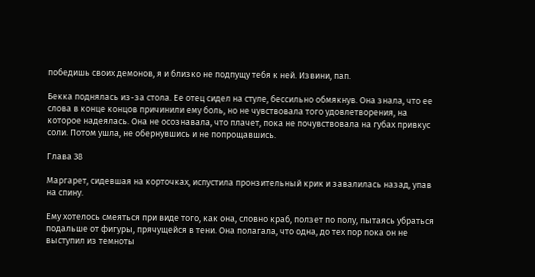победишь своих демонов, я и близко не подпущу тебя к ней. Извини, пап.

Бекка поднялась из-за стола. Ее отец сидел на стуле, бессильно обмякнув. Она знала, что ее слова в конце концов причинили ему боль, но не чувствовала того удовлетворения, на которое надеялась. Она не осознавала, что плачет, пока не почувствовала на губах привкус соли. Потом ушла, не обернувшись и не попрощавшись.

Глава 38

Маргарет, сидевшая на корточках, испустила пронзительный крик и завалилась назад, упав на спину.

Ему хотелось смеяться при виде того, как она, словно краб, ползет по полу, пытаясь убраться подальше от фигуры, прячущейся в тени. Она полагала, что одна, до тех пор пока он не выступил из темноты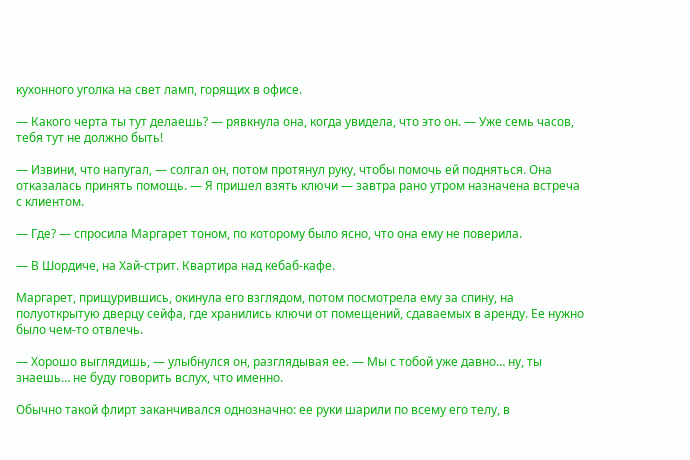кухонного уголка на свет ламп, горящих в офисе.

— Какого черта ты тут делаешь? — рявкнула она, когда увидела, что это он. — Уже семь часов, тебя тут не должно быть!

— Извини, что напугал, — солгал он, потом протянул руку, чтобы помочь ей подняться. Она отказалась принять помощь. — Я пришел взять ключи — завтра рано утром назначена встреча с клиентом.

— Где? — спросила Маргарет тоном, по которому было ясно, что она ему не поверила.

— В Шордиче, на Хай-стрит. Квартира над кебаб-кафе.

Маргарет, прищурившись, окинула его взглядом, потом посмотрела ему за спину, на полуоткрытую дверцу сейфа, где хранились ключи от помещений, сдаваемых в аренду. Ее нужно было чем-то отвлечь.

— Хорошо выглядишь, — улыбнулся он, разглядывая ее. — Мы с тобой уже давно… ну, ты знаешь… не буду говорить вслух, что именно.

Обычно такой флирт заканчивался однозначно: ее руки шарили по всему его телу, в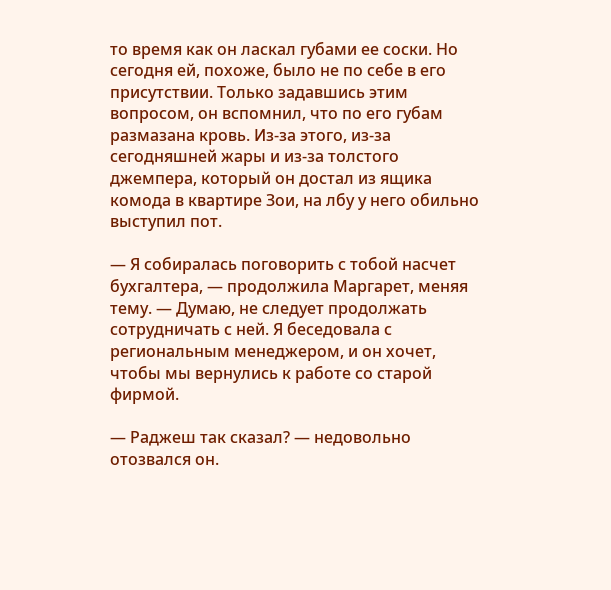то время как он ласкал губами ее соски. Но сегодня ей, похоже, было не по себе в его присутствии. Только задавшись этим вопросом, он вспомнил, что по его губам размазана кровь. Из-за этого, из-за сегодняшней жары и из-за толстого джемпера, который он достал из ящика комода в квартире Зои, на лбу у него обильно выступил пот.

— Я собиралась поговорить с тобой насчет бухгалтера, — продолжила Маргарет, меняя тему. — Думаю, не следует продолжать сотрудничать с ней. Я беседовала с региональным менеджером, и он хочет, чтобы мы вернулись к работе со старой фирмой.

— Раджеш так сказал? — недовольно отозвался он.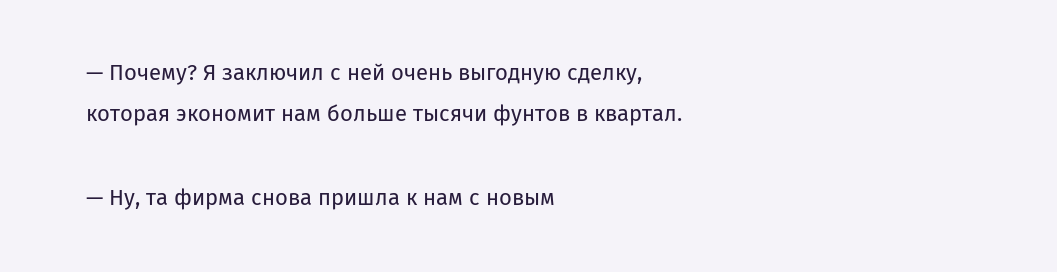— Почему? Я заключил с ней очень выгодную сделку, которая экономит нам больше тысячи фунтов в квартал.

— Ну, та фирма снова пришла к нам с новым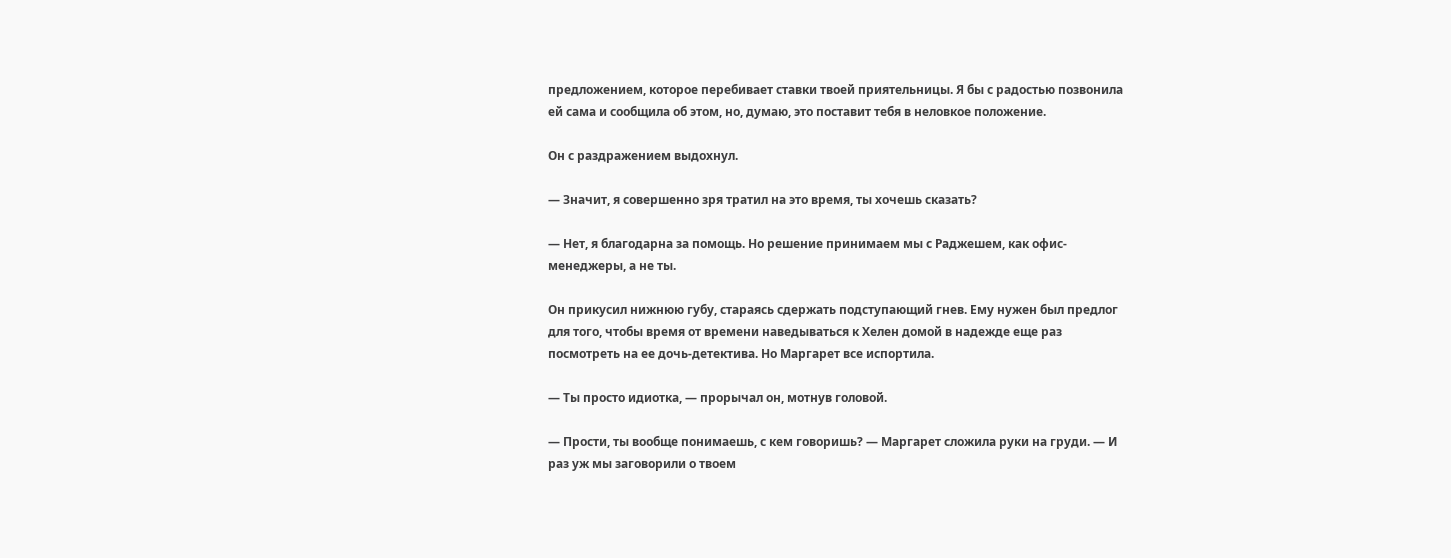предложением, которое перебивает ставки твоей приятельницы. Я бы с радостью позвонила ей сама и сообщила об этом, но, думаю, это поставит тебя в неловкое положение.

Он с раздражением выдохнул.

— Значит, я совершенно зря тратил на это время, ты хочешь сказать?

— Нет, я благодарна за помощь. Но решение принимаем мы с Раджешем, как офис-менеджеры, а не ты.

Он прикусил нижнюю губу, стараясь сдержать подступающий гнев. Ему нужен был предлог для того, чтобы время от времени наведываться к Хелен домой в надежде еще раз посмотреть на ее дочь-детектива. Но Маргарет все испортила.

— Ты просто идиотка, — прорычал он, мотнув головой.

— Прости, ты вообще понимаешь, с кем говоришь? — Маргарет сложила руки на груди. — И раз уж мы заговорили о твоем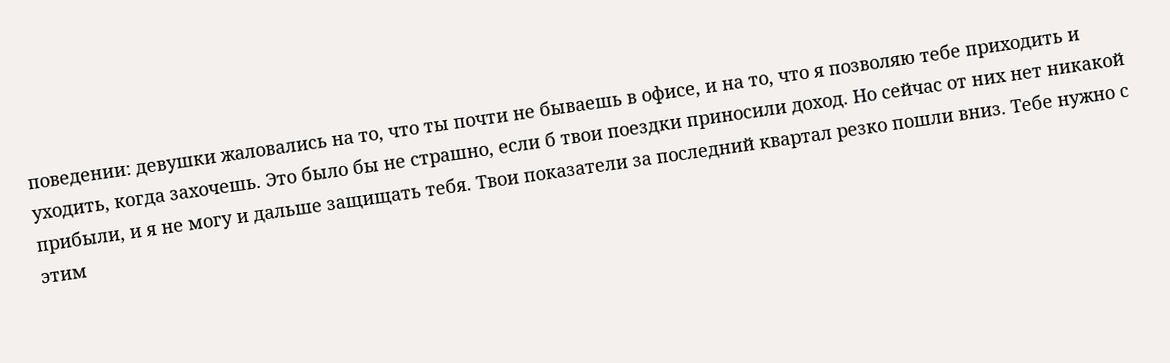поведении: девушки жаловались на то, что ты почти не бываешь в офисе, и на то, что я позволяю тебе приходить и уходить, когда захочешь. Это было бы не страшно, если б твои поездки приносили доход. Но сейчас от них нет никакой прибыли, и я не могу и дальше защищать тебя. Твои показатели за последний квартал резко пошли вниз. Тебе нужно с этим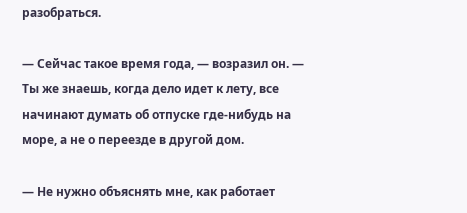разобраться.

— Сейчас такое время года, — возразил он. — Ты же знаешь, когда дело идет к лету, все начинают думать об отпуске где-нибудь на море, а не о переезде в другой дом.

— Не нужно объяснять мне, как работает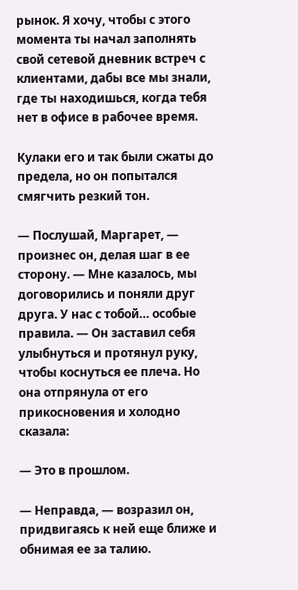рынок. Я хочу, чтобы с этого момента ты начал заполнять свой сетевой дневник встреч с клиентами, дабы все мы знали, где ты находишься, когда тебя нет в офисе в рабочее время.

Кулаки его и так были сжаты до предела, но он попытался смягчить резкий тон.

— Послушай, Маргарет, — произнес он, делая шаг в ее сторону. — Мне казалось, мы договорились и поняли друг друга. У нас с тобой… особые правила. — Он заставил себя улыбнуться и протянул руку, чтобы коснуться ее плеча. Но она отпрянула от его прикосновения и холодно сказала:

— Это в прошлом.

— Неправда, — возразил он, придвигаясь к ней еще ближе и обнимая ее за талию.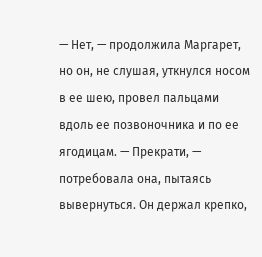— Нет, — продолжила Маргарет, но он, не слушая, уткнулся носом в ее шею, провел пальцами вдоль ее позвоночника и по ее ягодицам. — Прекрати, — потребовала она, пытаясь вывернуться. Он держал крепко,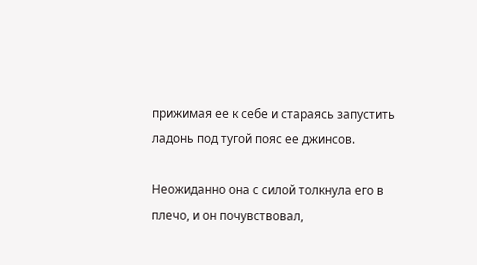прижимая ее к себе и стараясь запустить ладонь под тугой пояс ее джинсов.

Неожиданно она с силой толкнула его в плечо, и он почувствовал,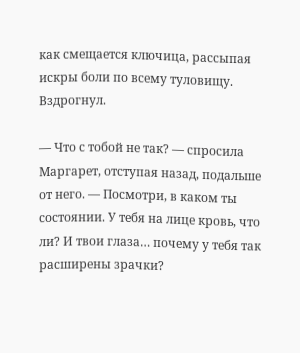как смещается ключица, рассыпая искры боли по всему туловищу. Вздрогнул.

— Что с тобой не так? — спросила Маргарет, отступая назад, подальше от него. — Посмотри, в каком ты состоянии. У тебя на лице кровь, что ли? И твои глаза… почему у тебя так расширены зрачки?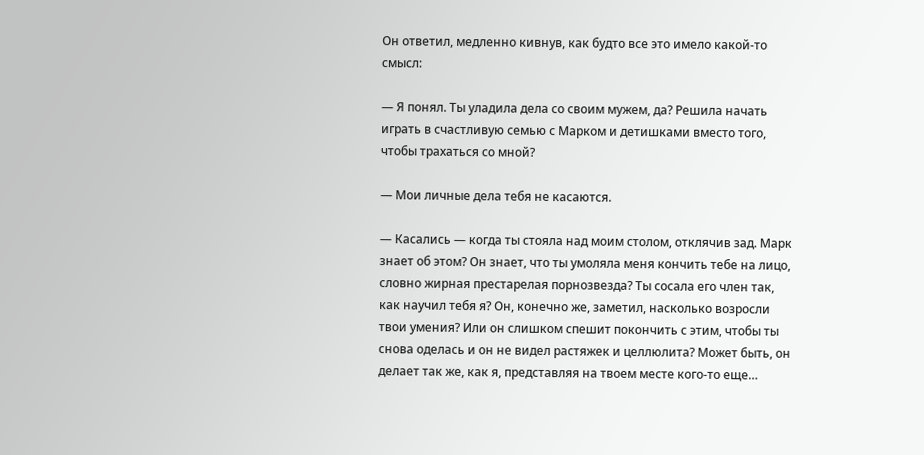Он ответил, медленно кивнув, как будто все это имело какой-то смысл:

— Я понял. Ты уладила дела со своим мужем, да? Решила начать играть в счастливую семью с Марком и детишками вместо того, чтобы трахаться со мной?

— Мои личные дела тебя не касаются.

— Касались — когда ты стояла над моим столом, отклячив зад. Марк знает об этом? Он знает, что ты умоляла меня кончить тебе на лицо, словно жирная престарелая порнозвезда? Ты сосала его член так, как научил тебя я? Он, конечно же, заметил, насколько возросли твои умения? Или он слишком спешит покончить с этим, чтобы ты снова оделась и он не видел растяжек и целлюлита? Может быть, он делает так же, как я, представляя на твоем месте кого-то еще…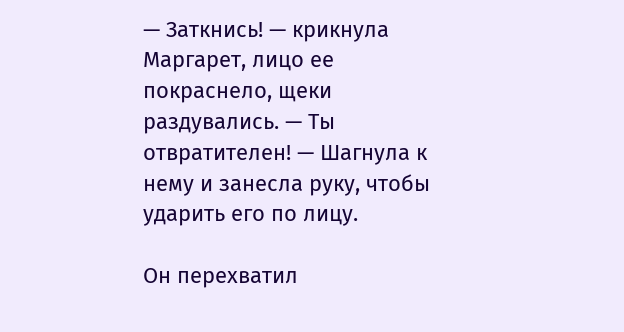— Заткнись! — крикнула Маргарет, лицо ее покраснело, щеки раздувались. — Ты отвратителен! — Шагнула к нему и занесла руку, чтобы ударить его по лицу.

Он перехватил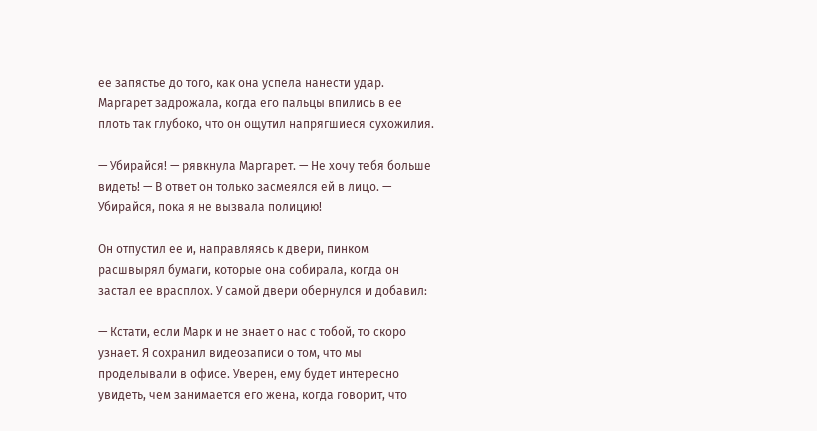ее запястье до того, как она успела нанести удар. Маргарет задрожала, когда его пальцы впились в ее плоть так глубоко, что он ощутил напрягшиеся сухожилия.

— Убирайся! — рявкнула Маргарет. — Не хочу тебя больше видеть! — В ответ он только засмеялся ей в лицо. — Убирайся, пока я не вызвала полицию!

Он отпустил ее и, направляясь к двери, пинком расшвырял бумаги, которые она собирала, когда он застал ее врасплох. У самой двери обернулся и добавил:

— Кстати, если Марк и не знает о нас с тобой, то скоро узнает. Я сохранил видеозаписи о том, что мы проделывали в офисе. Уверен, ему будет интересно увидеть, чем занимается его жена, когда говорит, что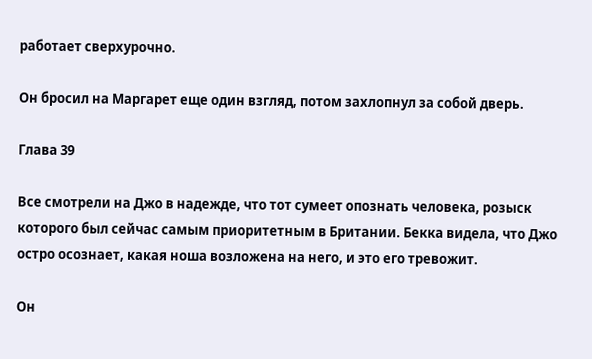работает сверхурочно.

Он бросил на Маргарет еще один взгляд, потом захлопнул за собой дверь.

Глава 39

Все смотрели на Джо в надежде, что тот сумеет опознать человека, розыск которого был сейчас самым приоритетным в Британии. Бекка видела, что Джо остро осознает, какая ноша возложена на него, и это его тревожит.

Он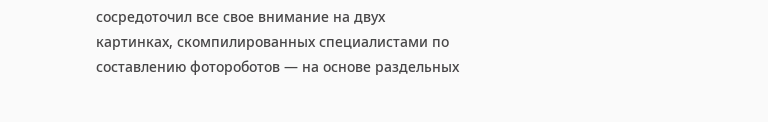сосредоточил все свое внимание на двух картинках, скомпилированных специалистами по составлению фотороботов — на основе раздельных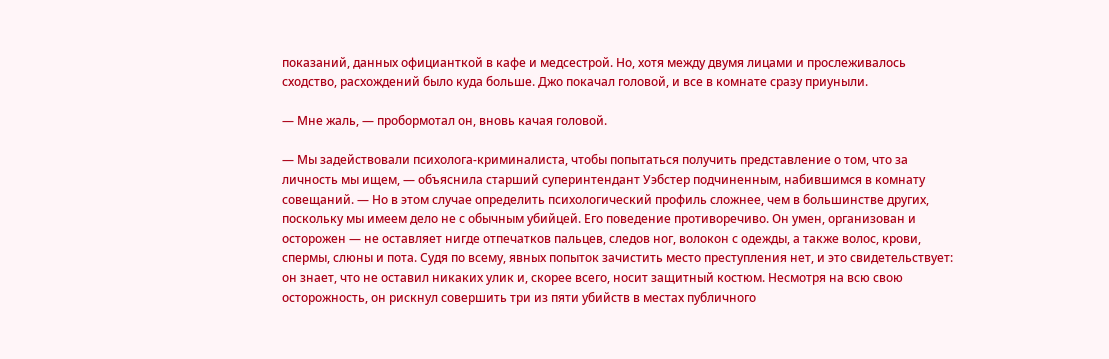показаний, данных официанткой в кафе и медсестрой. Но, хотя между двумя лицами и прослеживалось сходство, расхождений было куда больше. Джо покачал головой, и все в комнате сразу приуныли.

— Мне жаль, — пробормотал он, вновь качая головой.

— Мы задействовали психолога-криминалиста, чтобы попытаться получить представление о том, что за личность мы ищем, — объяснила старший суперинтендант Уэбстер подчиненным, набившимся в комнату совещаний. — Но в этом случае определить психологический профиль сложнее, чем в большинстве других, поскольку мы имеем дело не с обычным убийцей. Его поведение противоречиво. Он умен, организован и осторожен — не оставляет нигде отпечатков пальцев, следов ног, волокон с одежды, а также волос, крови, спермы, слюны и пота. Судя по всему, явных попыток зачистить место преступления нет, и это свидетельствует: он знает, что не оставил никаких улик и, скорее всего, носит защитный костюм. Несмотря на всю свою осторожность, он рискнул совершить три из пяти убийств в местах публичного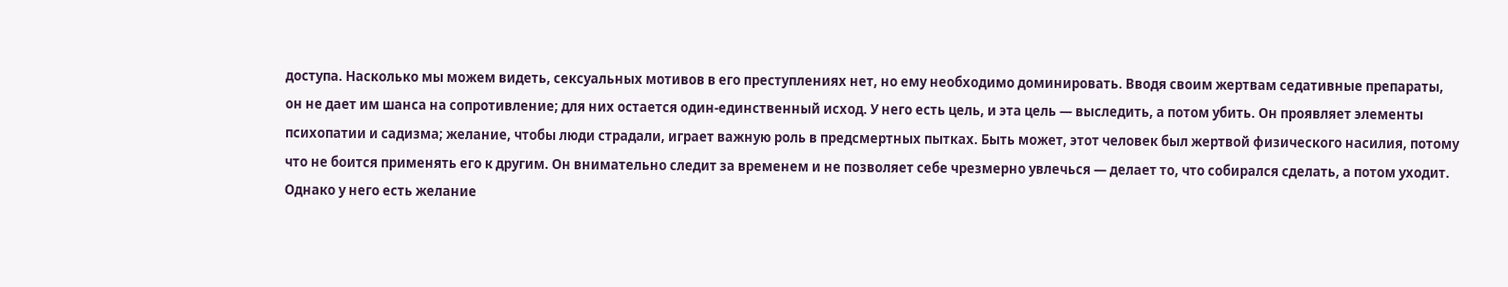доступа. Насколько мы можем видеть, сексуальных мотивов в его преступлениях нет, но ему необходимо доминировать. Вводя своим жертвам седативные препараты, он не дает им шанса на сопротивление; для них остается один-единственный исход. У него есть цель, и эта цель — выследить, а потом убить. Он проявляет элементы психопатии и садизма; желание, чтобы люди страдали, играет важную роль в предсмертных пытках. Быть может, этот человек был жертвой физического насилия, потому что не боится применять его к другим. Он внимательно следит за временем и не позволяет себе чрезмерно увлечься — делает то, что собирался сделать, а потом уходит. Однако у него есть желание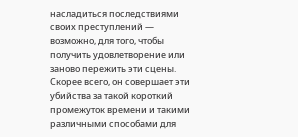насладиться последствиями своих преступлений — возможно, для того, чтобы получить удовлетворение или заново пережить эти сцены. Скорее всего, он совершает эти убийства за такой короткий промежуток времени и такими различными способами для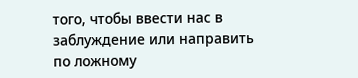того, чтобы ввести нас в заблуждение или направить по ложному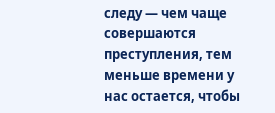следу — чем чаще совершаются преступления, тем меньше времени у нас остается, чтобы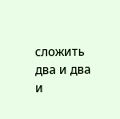сложить два и два и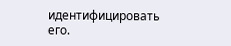идентифицировать его.